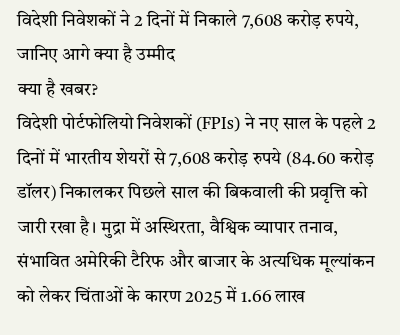विदेशी निवेशकों ने 2 दिनों में निकाले 7,608 करोड़ रुपये, जानिए आगे क्या है उम्मीद
क्या है खबर?
विदेशी पोर्टफोलियो निवेशकों (FPIs) ने नए साल के पहले 2 दिनों में भारतीय शेयरों से 7,608 करोड़ रुपये (84.60 करोड़ डॉलर) निकालकर पिछले साल की बिकवाली की प्रवृत्ति को जारी रखा है। मुद्रा में अस्थिरता, वैश्विक व्यापार तनाव, संभावित अमेरिकी टैरिफ और बाजार के अत्यधिक मूल्यांकन को लेकर चिंताओं के कारण 2025 में 1.66 लाख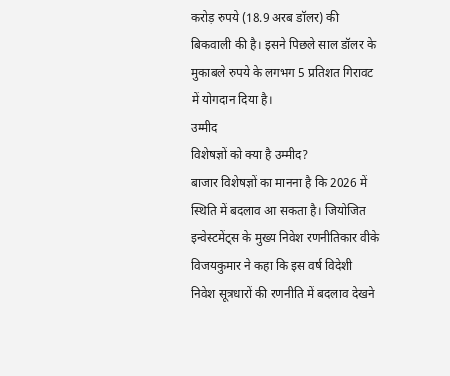करोड़ रुपये (18.9 अरब डॉलर) की बिकवाली की है। इसने पिछले साल डॉलर के मुकाबले रुपये के लगभग 5 प्रतिशत गिरावट में योगदान दिया है।
उम्मीद
विशेषज्ञों को क्या है उम्मीद?
बाजार विशेषज्ञों का मानना है कि 2026 में स्थिति में बदलाव आ सकता है। जियोजित इन्वेस्टमेंट्स के मुख्य निवेश रणनीतिकार वीके विजयकुमार ने कहा कि इस वर्ष विदेशी निवेश सूत्रधारों की रणनीति में बदलाव देखने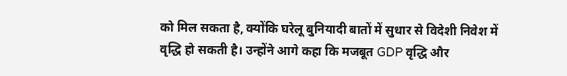को मिल सकता है, क्योंकि घरेलू बुनियादी बातों में सुधार से विदेशी निवेश में वृद्धि हो सकती है। उन्होंने आगे कहा कि मजबूत GDP वृद्धि और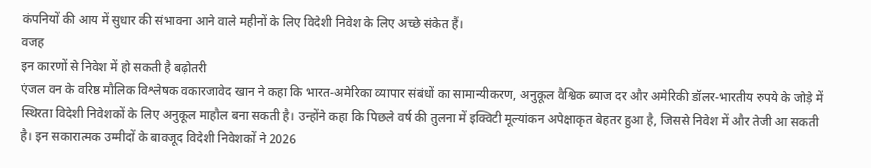कंपनियों की आय में सुधार की संभावना आने वाले महीनों के लिए विदेशी निवेश के लिए अच्छे संकेत हैं।
वजह
इन कारणों से निवेश में हो सकती है बढ़ोतरी
एंजल वन के वरिष्ठ मौलिक विश्लेषक वकारजावेद खान ने कहा कि भारत-अमेरिका व्यापार संबंधों का सामान्यीकरण, अनुकूल वैश्विक ब्याज दर और अमेरिकी डॉलर-भारतीय रुपये के जोड़े में स्थिरता विदेशी निवेशकों के लिए अनुकूल माहौल बना सकती है। उन्होंने कहा कि पिछले वर्ष की तुलना में इक्विटी मूल्यांकन अपेक्षाकृत बेहतर हुआ है, जिससे निवेश में और तेजी आ सकती है। इन सकारात्मक उम्मीदों के बावजूद विदेशी निवेशकों ने 2026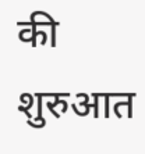की शुरुआत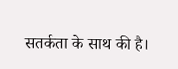सतर्कता के साथ की है।